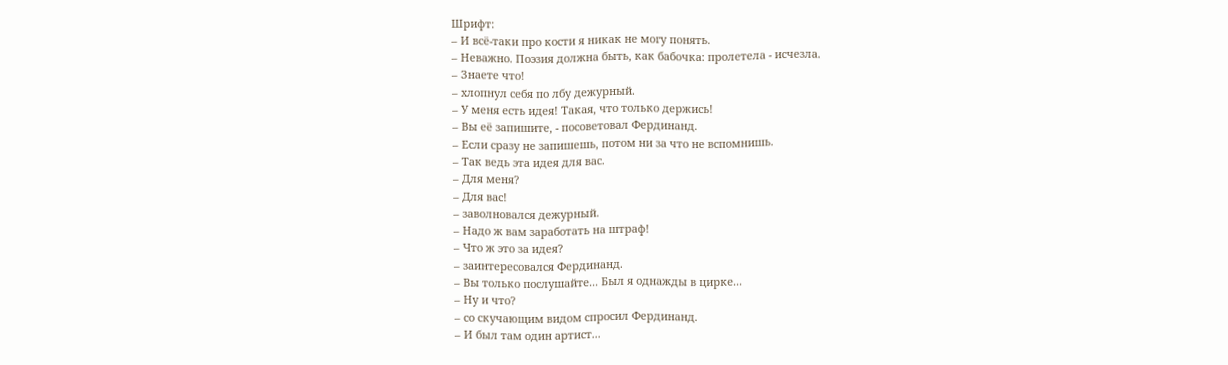Шрифт:
– И всё-таки про кости я никак не могу понять.
– Неважно. Поэзия должна быть, как бабочка: пролетела - исчезла.
– Знаете что!
– хлопнул себя по лбу дежурный.
– У меня есть идея! Такая, что только держись!
– Вы её запишите, - посоветовал Фердинанд.
– Если сразу не запишешь, потом ни за что не вспомнишь.
– Так ведь эта идея для вас.
– Для меня?
– Для вас!
– заволновался дежурный.
– Надо ж вам заработать на штраф!
– Что ж это за идея?
– заинтересовался Фердинанд.
– Вы только послушайте... Был я однажды в цирке...
– Ну и что?
– со скучающим видом спросил Фердинанд.
– И был там один артист...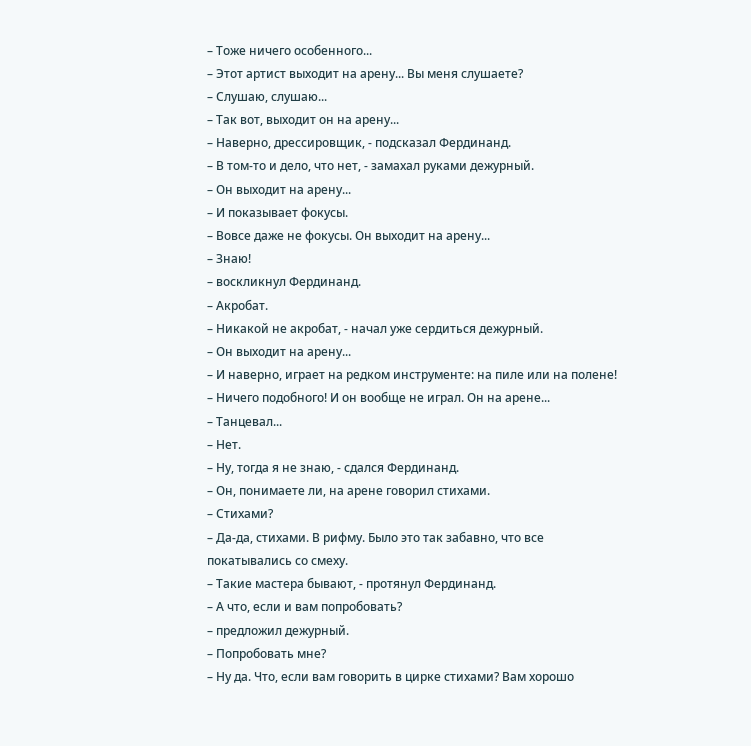– Тоже ничего особенного...
– Этот артист выходит на арену... Вы меня слушаете?
– Слушаю, слушаю...
– Так вот, выходит он на арену...
– Наверно, дрессировщик, - подсказал Фердинанд.
– В том-то и дело, что нет, - замахал руками дежурный.
– Он выходит на арену...
– И показывает фокусы.
– Вовсе даже не фокусы. Он выходит на арену...
– Знаю!
– воскликнул Фердинанд.
– Акробат.
– Никакой не акробат, - начал уже сердиться дежурный.
– Он выходит на арену...
– И наверно, играет на редком инструменте: на пиле или на полене!
– Ничего подобного! И он вообще не играл. Он на арене...
– Танцевал...
– Нет.
– Ну, тогда я не знаю, - сдался Фердинанд.
– Он, понимаете ли, на арене говорил стихами.
– Стихами?
– Да-да, стихами. В рифму. Было это так забавно, что все покатывались со смеху.
– Такие мастера бывают, - протянул Фердинанд.
– А что, если и вам попробовать?
– предложил дежурный.
– Попробовать мне?
– Ну да. Что, если вам говорить в цирке стихами? Вам хорошо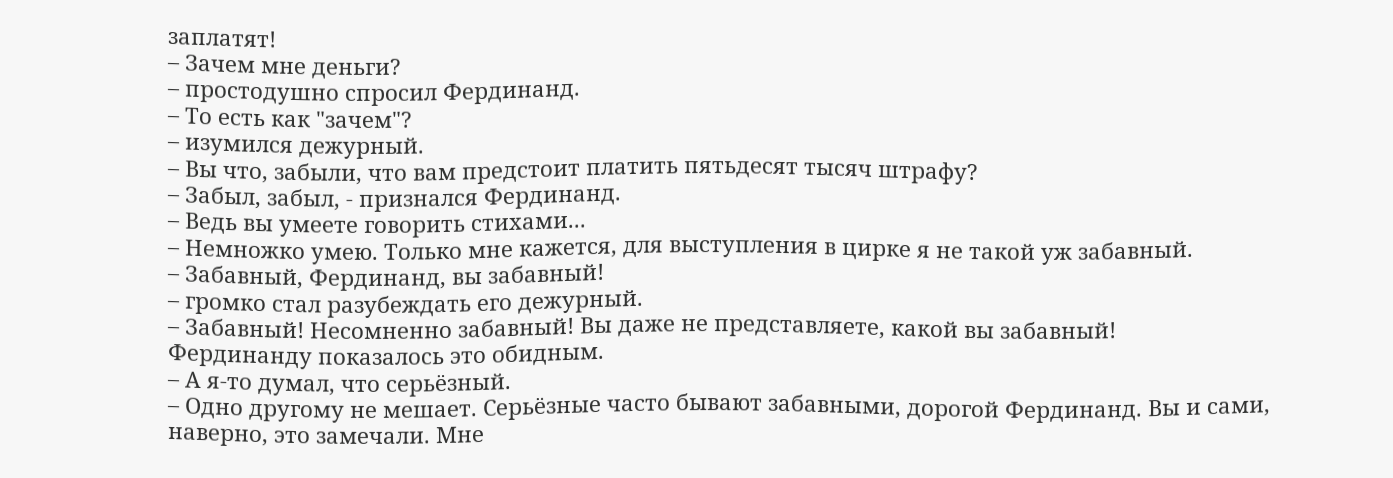заплатят!
– Зачем мне деньги?
– простодушно спросил Фердинанд.
– То есть как "зачем"?
– изумился дежурный.
– Вы что, забыли, что вам предстоит платить пятьдесят тысяч штрафу?
– Забыл, забыл, - признался Фердинанд.
– Ведь вы умеете говорить стихами...
– Немножко умею. Только мне кажется, для выступления в цирке я не такой уж забавный.
– Забавный, Фердинанд, вы забавный!
– громко стал разубеждать его дежурный.
– Забавный! Несомненно забавный! Вы даже не представляете, какой вы забавный!
Фердинанду показалось это обидным.
– А я-то думал, что серьёзный.
– Одно другому не мешает. Серьёзные часто бывают забавными, дорогой Фердинанд. Вы и сами, наверно, это замечали. Мне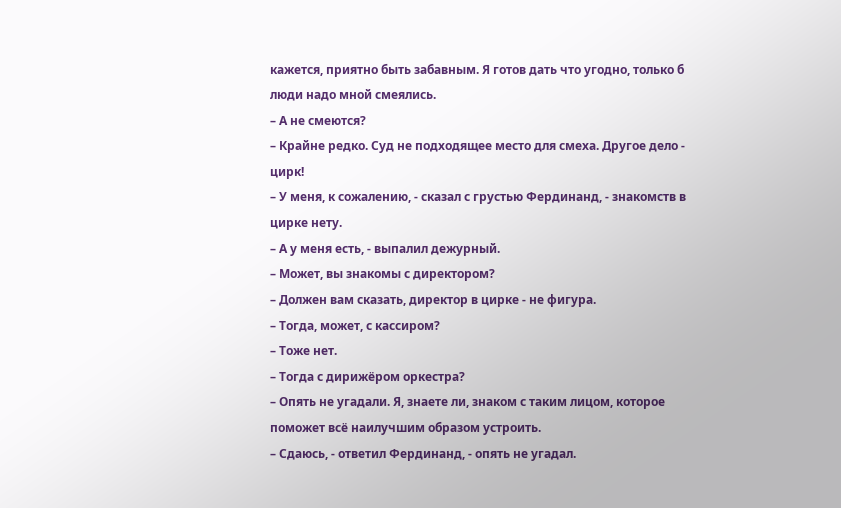кажется, приятно быть забавным. Я готов дать что угодно, только б люди надо мной смеялись.
– А не смеются?
– Крайне редко. Суд не подходящее место для смеха. Другое дело - цирк!
– У меня, к сожалению, - сказал с грустью Фердинанд, - знакомств в цирке нету.
– А у меня есть, - выпалил дежурный.
– Может, вы знакомы с директором?
– Должен вам сказать, директор в цирке - не фигура.
– Тогда, может, с кассиром?
– Тоже нет.
– Тогда с дирижёром оркестра?
– Опять не угадали. Я, знаете ли, знаком с таким лицом, которое поможет всё наилучшим образом устроить.
– Сдаюсь, - ответил Фердинанд, - опять не угадал.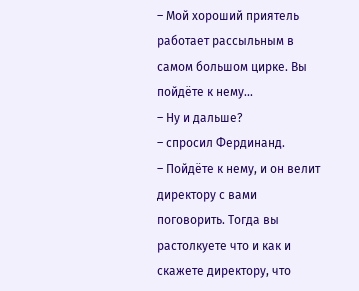– Мой хороший приятель работает рассыльным в самом большом цирке. Вы пойдёте к нему...
– Ну и дальше?
– спросил Фердинанд.
– Пойдёте к нему, и он велит директору с вами поговорить. Тогда вы растолкуете что и как и скажете директору, что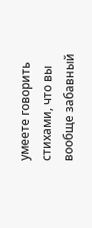умеете говорить стихами, что вы вообще забавный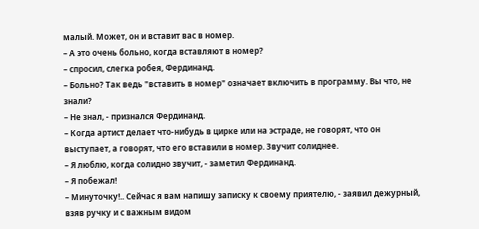малый. Может, он и вставит вас в номер.
– А это очень больно, когда вставляют в номер?
– спросил, слегка робея, Фердинанд.
– Больно? Так ведь "вставить в номер" означает включить в программу. Вы что, не знали?
– Не знал, - признался Фердинанд.
– Когда артист делает что-нибудь в цирке или на эстраде, не говорят, что он выступает, а говорят, что его вставили в номер. Звучит солиднее.
– Я люблю, когда солидно звучит, - заметил Фердинанд.
– Я побежал!
– Минуточку!.. Сейчас я вам напишу записку к своему приятелю, - заявил дежурный, взяв ручку и с важным видом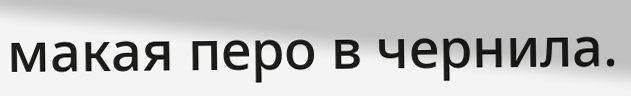макая перо в чернила.